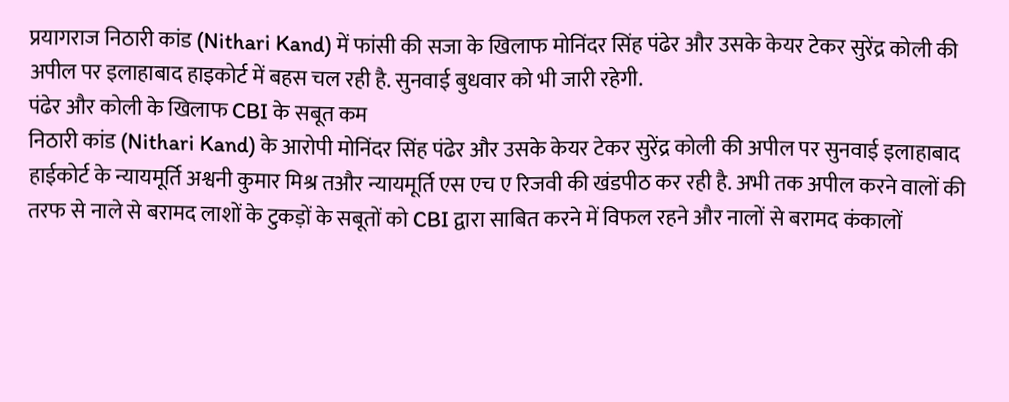प्रयागराज निठारी कांड (Nithari Kand) में फांसी की सजा के खिलाफ मोनिंदर सिंह पंढेर और उसके केयर टेकर सुरेंद्र कोली की अपील पर इलाहाबाद हाइकोर्ट में बहस चल रही है. सुनवाई बुधवार को भी जारी रहेगी.
पंढेर और कोली के खिलाफ CBI के सबूत कम
निठारी कांड (Nithari Kand) के आरोपी मोनिंदर सिंह पंढेर और उसके केयर टेकर सुरेंद्र कोली की अपील पर सुनवाई इलाहाबाद हाईकोर्ट के न्यायमूर्ति अश्वनी कुमार मिश्र तऔर न्यायमूर्ति एस एच ए रिजवी की खंडपीठ कर रही है. अभी तक अपील करने वालों की तरफ से नाले से बरामद लाशों के टुकड़ों के सबूतों को CBI द्वारा साबित करने में विफल रहने और नालों से बरामद कंकालों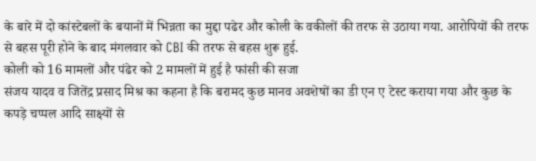के बारे में दो कांस्टेबलों के बयानों में भिन्नता का मुद्दा पढेर और कोली के वकीलों की तरफ से उठाया गया. आरोपियों की तरफ से बहस पूरी होने के बाद मंगलवार को CBI की तरफ से बहस शुरू हुई.
कोली को 16 मामलों और पंढेर को 2 मामलों में हुई है फांसी की सजा
संजय यादव व जितेंद्र प्रसाद मिश्र का कहना है कि बरामद कुछ मानव अवशेषों का डी एन ए टेस्ट कराया गया और कुछ के कपड़े चप्पल आदि साक्ष्यों से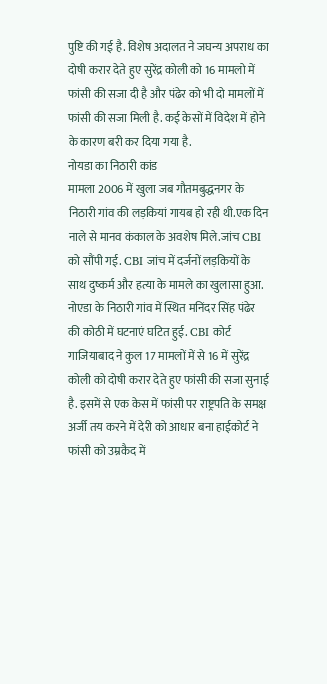पुष्टि की गई है. विशेष अदालत ने जघन्य अपराध का दोषी करार देते हुए सुरेंद्र कोली को 16 मामलो में फांसी की सजा दी है और पंढेर को भी दो मामलों में फांसी की सजा मिली है. कई केसों में विदेश में होने के कारण बरी कर दिया गया है.
नोयडा का निठारी कांड
मामला 2006 में खुला जब गौतमबुद्धनगर के निठारी गांव की लड़कियां गायब हो रही थी.एक दिन नाले से मानव कंकाल के अवशेष मिले.जांच CBI को सौंपी गई. CBI जांच में दर्जनों लड़कियों के साथ दुष्कर्म और हत्या के मामले का खुलासा हुआ. नोएडा के निठारी गांव में स्थित मनिंदर सिंह पंढेर की कोठी में घटनाएं घटित हुई. CBI कोर्ट गाजियाबाद ने कुल 17 मामलों में से 16 में सुरेंद्र कोली को दोषी करार देते हुए फांसी की सजा सुनाई है. इसमें से एक केस में फांसी पर राष्ट्रपति के समक्ष अर्जी तय करने में देरी को आधार बना हाईकोर्ट ने फांसी को उम्रकैद में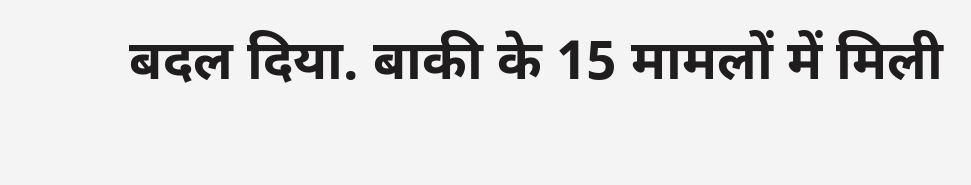बदल दिया. बाकी के 15 मामलों में मिली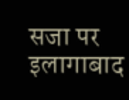सजा पर इलागाबाद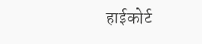हाईकोर्ट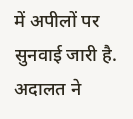में अपीलों पर सुनवाई जारी है. अदालत ने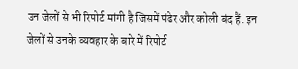उन जेलों से भी रिपोर्ट मांगी है जिसमें पंढेर और कोली बंद हैं. इन जेलों से उनके व्यवहार के बारे में रिपोर्ट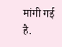मांगी गई है.